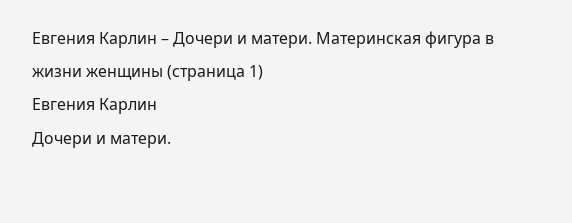Евгения Карлин – Дочери и матери. Материнская фигура в жизни женщины (страница 1)
Евгения Карлин
Дочери и матери.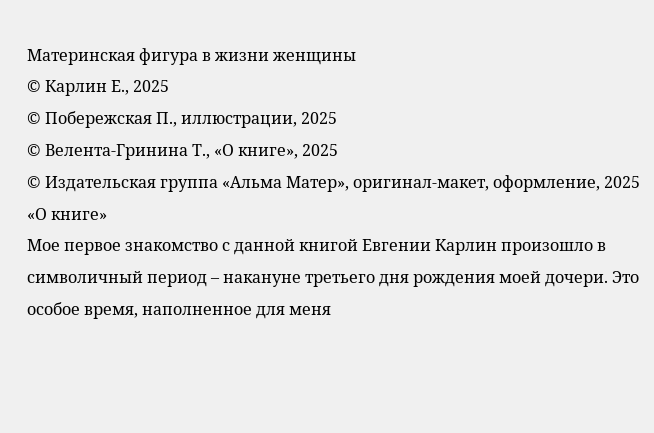Материнская фигура в жизни женщины
© Карлин Е., 2025
© Побережская П., иллюстрации, 2025
© Велента-Гринина Т., «О книге», 2025
© Издательская группа «Альма Матер», оригинал-макет, оформление, 2025
«О книге»
Мое первое знакомство с данной книгой Евгении Карлин произошло в символичный период – накануне третьего дня рождения моей дочери. Это особое время, наполненное для меня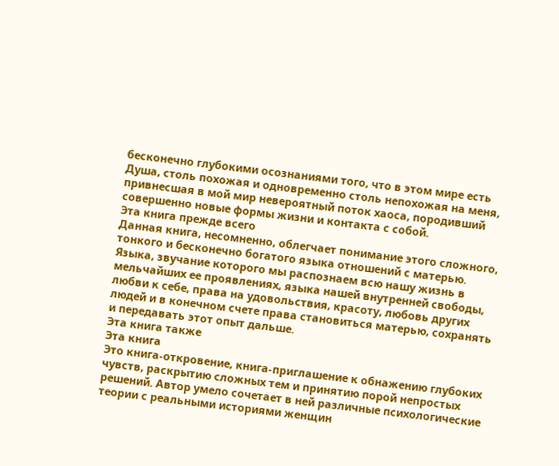бесконечно глубокими осознаниями того, что в этом мире есть Душа, столь похожая и одновременно столь непохожая на меня, привнесшая в мой мир невероятный поток хаоса, породивший совершенно новые формы жизни и контакта с собой.
Эта книга прежде всего
Данная книга, несомненно, облегчает понимание этого сложного, тонкого и бесконечно богатого языка отношений с матерью. Языка, звучание которого мы распознаем всю нашу жизнь в мельчайших ее проявлениях, языка нашей внутренней свободы, любви к себе, права на удовольствия, красоту, любовь других людей и в конечном счете права становиться матерью, сохранять и передавать этот опыт дальше.
Эта книга также
Эта книга
Это книга-откровение, книга-приглашение к обнажению глубоких чувств, раскрытию сложных тем и принятию порой непростых решений. Автор умело сочетает в ней различные психологические теории с реальными историями женщин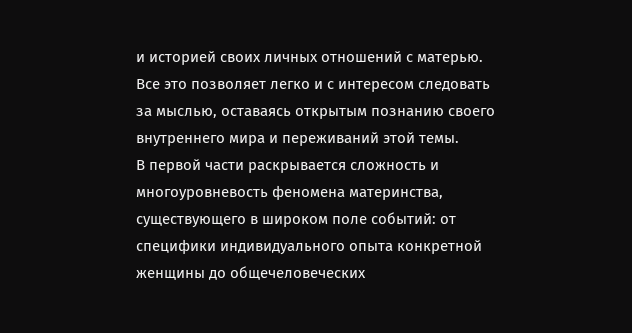и историей своих личных отношений с матерью. Все это позволяет легко и с интересом следовать за мыслью, оставаясь открытым познанию своего внутреннего мира и переживаний этой темы.
В первой части раскрывается сложность и многоуровневость феномена материнства, существующего в широком поле событий: от специфики индивидуального опыта конкретной женщины до общечеловеческих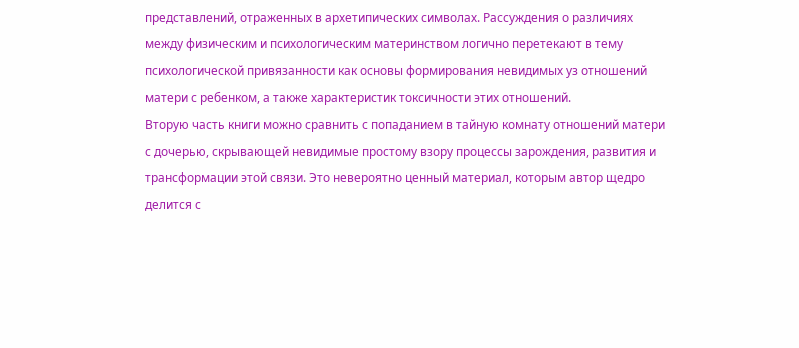представлений, отраженных в архетипических символах. Рассуждения о различиях между физическим и психологическим материнством логично перетекают в тему психологической привязанности как основы формирования невидимых уз отношений матери с ребенком, а также характеристик токсичности этих отношений.
Вторую часть книги можно сравнить с попаданием в тайную комнату отношений матери с дочерью, скрывающей невидимые простому взору процессы зарождения, развития и трансформации этой связи. Это невероятно ценный материал, которым автор щедро делится с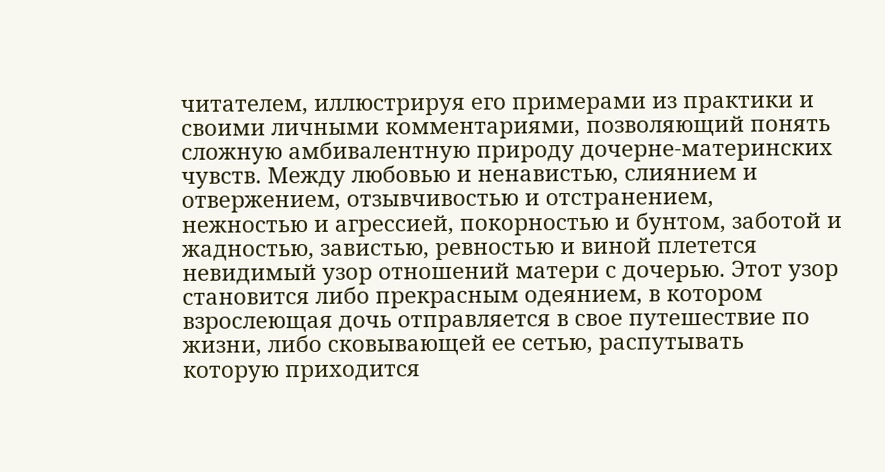читателем, иллюстрируя его примерами из практики и своими личными комментариями, позволяющий понять сложную амбивалентную природу дочерне-материнских чувств. Между любовью и ненавистью, слиянием и отвержением, отзывчивостью и отстранением, нежностью и агрессией, покорностью и бунтом, заботой и жадностью, завистью, ревностью и виной плетется невидимый узор отношений матери с дочерью. Этот узор становится либо прекрасным одеянием, в котором взрослеющая дочь отправляется в свое путешествие по жизни, либо сковывающей ее сетью, распутывать которую приходится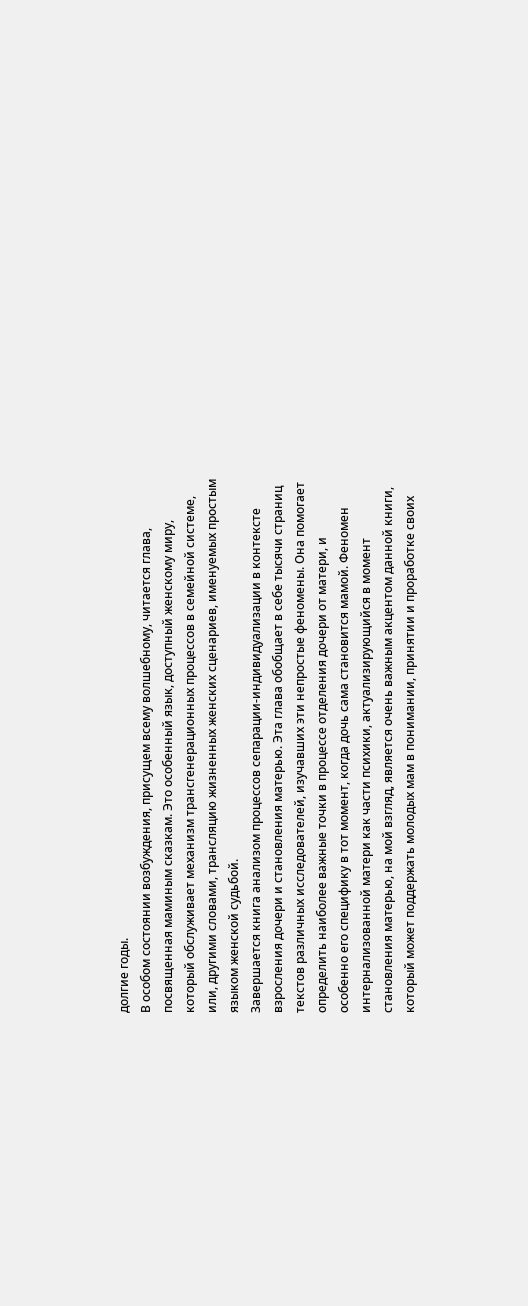долгие годы.
В особом состоянии возбуждения, присущем всему волшебному, читается глава, посвященная маминым сказкам. Это особенный язык, доступный женскому миру, который обслуживает механизм трансгенерационных процессов в семейной системе, или, другими словами, трансляцию жизненных женских сценариев, именуемых простым языком женской судьбой.
Завершается книга анализом процессов сепарации-индивидуализации в контексте взросления дочери и становления матерью. Эта глава обобщает в себе тысячи страниц текстов различных исследователей, изучавших эти непростые феномены. Она помогает определить наиболее важные точки в процессе отделения дочери от матери, и особенно его специфику в тот момент, когда дочь сама становится мамой. Феномен интернализованной матери как части психики, актуализирующийся в момент становления матерью, на мой взгляд, является очень важным акцентом данной книги, который может поддержать молодых мам в понимании, принятии и проработке своих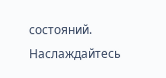состояний.
Наслаждайтесь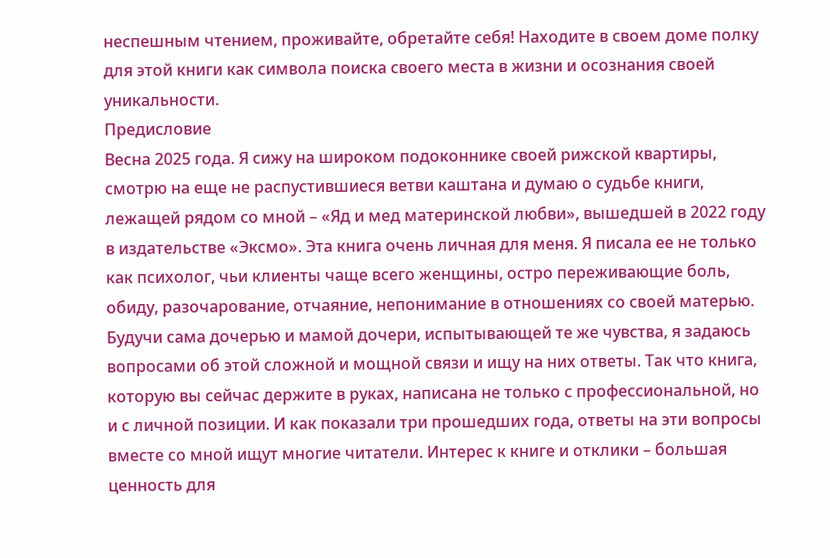неспешным чтением, проживайте, обретайте себя! Находите в своем доме полку для этой книги как символа поиска своего места в жизни и осознания своей уникальности.
Предисловие
Весна 2025 года. Я сижу на широком подоконнике своей рижской квартиры, смотрю на еще не распустившиеся ветви каштана и думаю о судьбе книги, лежащей рядом со мной – «Яд и мед материнской любви», вышедшей в 2022 году в издательстве «Эксмо». Эта книга очень личная для меня. Я писала ее не только как психолог, чьи клиенты чаще всего женщины, остро переживающие боль, обиду, разочарование, отчаяние, непонимание в отношениях со своей матерью. Будучи сама дочерью и мамой дочери, испытывающей те же чувства, я задаюсь вопросами об этой сложной и мощной связи и ищу на них ответы. Так что книга, которую вы сейчас держите в руках, написана не только с профессиональной, но и с личной позиции. И как показали три прошедших года, ответы на эти вопросы вместе со мной ищут многие читатели. Интерес к книге и отклики – большая ценность для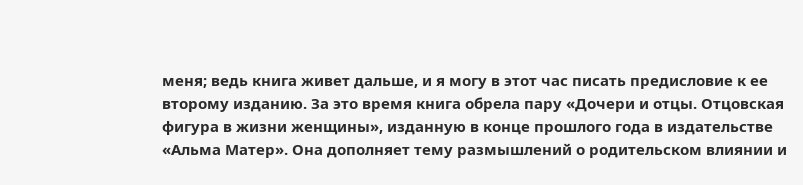меня; ведь книга живет дальше, и я могу в этот час писать предисловие к ее второму изданию. За это время книга обрела пару «Дочери и отцы. Отцовская фигура в жизни женщины», изданную в конце прошлого года в издательстве «Альма Матер». Она дополняет тему размышлений о родительском влиянии и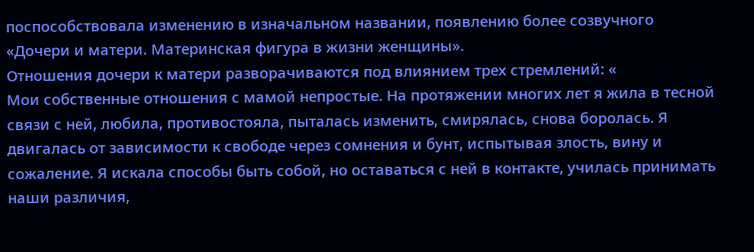поспособствовала изменению в изначальном названии, появлению более созвучного «Дочери и матери. Материнская фигура в жизни женщины».
Отношения дочери к матери разворачиваются под влиянием трех стремлений: «
Мои собственные отношения с мамой непростые. На протяжении многих лет я жила в тесной связи с ней, любила, противостояла, пыталась изменить, смирялась, снова боролась. Я двигалась от зависимости к свободе через сомнения и бунт, испытывая злость, вину и сожаление. Я искала способы быть собой, но оставаться с ней в контакте, училась принимать наши различия,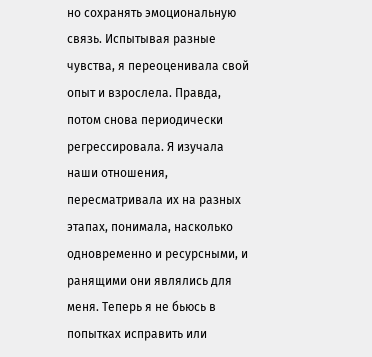но сохранять эмоциональную связь. Испытывая разные чувства, я переоценивала свой опыт и взрослела. Правда, потом снова периодически регрессировала. Я изучала наши отношения, пересматривала их на разных этапах, понимала, насколько одновременно и ресурсными, и ранящими они являлись для меня. Теперь я не бьюсь в попытках исправить или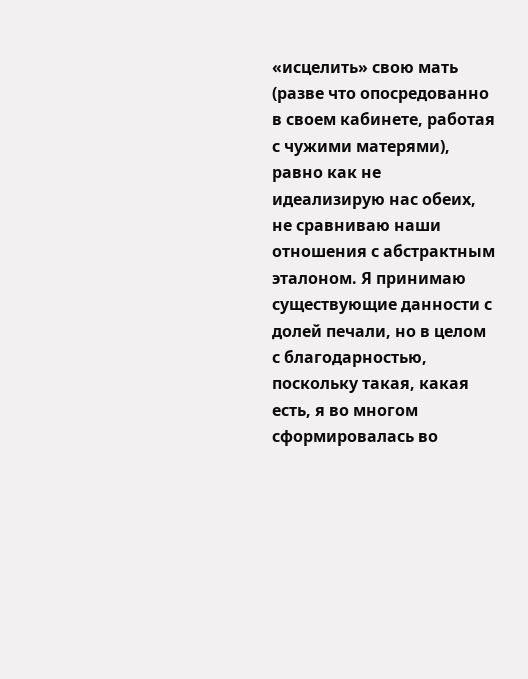«исцелить» свою мать (разве что опосредованно в своем кабинете, работая с чужими матерями), равно как не идеализирую нас обеих, не сравниваю наши отношения с абстрактным эталоном. Я принимаю существующие данности с долей печали, но в целом с благодарностью, поскольку такая, какая есть, я во многом сформировалась во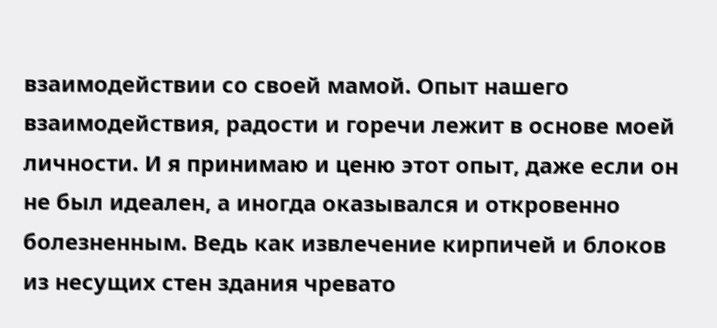взаимодействии со своей мамой. Опыт нашего взаимодействия, радости и горечи лежит в основе моей личности. И я принимаю и ценю этот опыт, даже если он не был идеален, а иногда оказывался и откровенно болезненным. Ведь как извлечение кирпичей и блоков из несущих стен здания чревато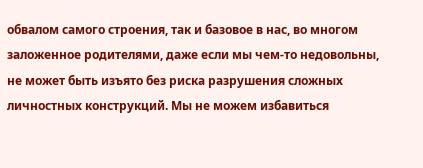обвалом самого строения, так и базовое в нас, во многом заложенное родителями, даже если мы чем-то недовольны, не может быть изъято без риска разрушения сложных личностных конструкций. Мы не можем избавиться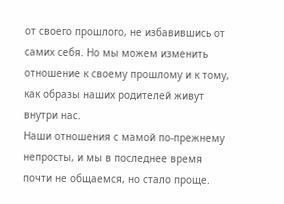от своего прошлого, не избавившись от самих себя. Но мы можем изменить отношение к своему прошлому и к тому, как образы наших родителей живут внутри нас.
Наши отношения с мамой по-прежнему непросты, и мы в последнее время почти не общаемся, но стало проще.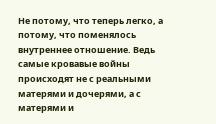Не потому, что теперь легко, а потому, что поменялось внутреннее отношение. Ведь самые кровавые войны происходят не с реальными матерями и дочерями, а с матерями и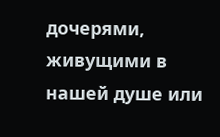дочерями, живущими в нашей душе или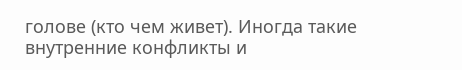голове (кто чем живет). Иногда такие внутренние конфликты и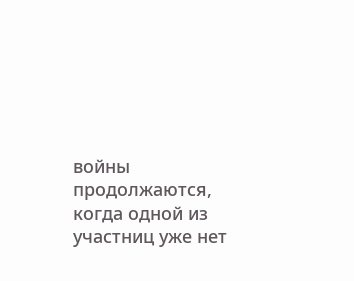войны продолжаются, когда одной из участниц уже нет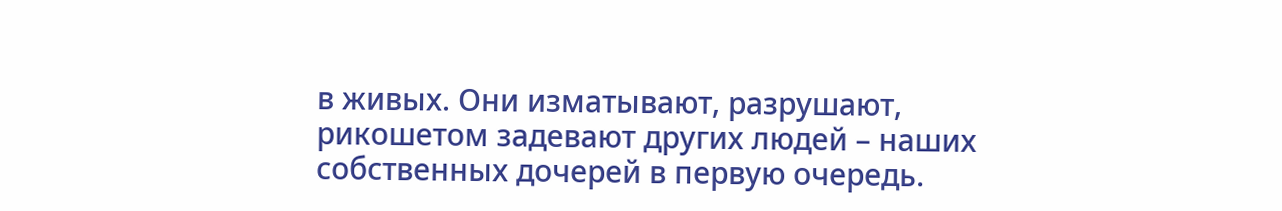в живых. Они изматывают, разрушают, рикошетом задевают других людей – наших собственных дочерей в первую очередь.